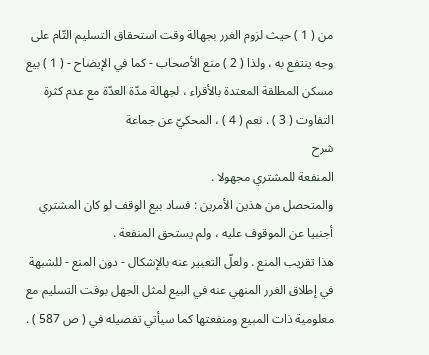من ( 1 ) حيث لزوم الغرر بجهالة وقت استحقاق التسليم التّام على وجه ينتفع به ، ولذا ( 2 ) منع الأصحاب - كما في الإيضاح - ( 1 ) بيع مسكن المطلقة المعتدة بالأقراء ، لجهالة مدّة العدّة مع عدم كثرة التفاوت ( 3 ) . نعم ( 4 ) ، المحكيّ عن جماعة
شرح
المنفعة للمشتري مجهولا .
والمتحصل من هذين الأمرين : فساد بيع الوقف لو كان المشتري أجنبيا عن الموقوف عليه ، ولم يستحق المنفعة .
هذا تقريب المنع . ولعلّ التعبير عنه بالإشكال - دون المنع - للشبهة في إطلاق الغرر المنهي عنه في البيع لمثل الجهل بوقت التسليم مع معلومية ذات المبيع ومنفعتها كما سيأتي تفصيله في ( ص 587 ) .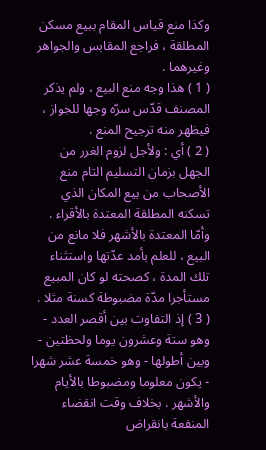وكذا منع قياس المقام ببيع مسكن المطلقة ، فراجع المقابس والجواهر وغيرهما .
( 1 ) هذا وجه منع البيع ، ولم يذكر المصنف قدّس سرّه وجها للجواز ، فيظهر منه ترجيح المنع .
( 2 ) أي : ولأجل لزوم الغرر من الجهل بزمان التسليم التام منع الأصحاب من بيع المكان الذي تسكنه المطلقة المعتدة بالأقراء . وأمّا المعتدة بالأشهر فلا مانع من البيع ، للعلم بأمد عدّتها واستثناء تلك المدة ، كصحته لو كان المبيع مستأجرا مدّة مضبوطة كسنة مثلا .
( 3 ) إذ التفاوت بين أقصر العدد - وهو ستة وعشرون يوما ولحظتين - وبين أطولها - وهو خمسة عشر شهرا - يكون معلوما ومضبوطا بالأيام والأشهر . بخلاف وقت انقضاء المنفعة بانقراض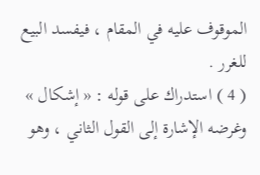الموقوف عليه في المقام ، فيفسد البيع للغرر .
( 4 ) استدراك على قوله : « إشكال » وغرضه الإشارة إلى القول الثاني ، وهو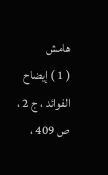هامش
( 1 ) إيضاح الفوائد ، ج 2 ، ص 409 ،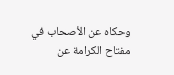وحكاه عن الأصحاب في مفتاح الكرامة عن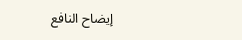إيضاح النافع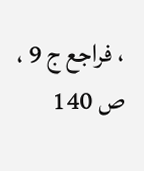، فراجع ج 9 ، ص 140